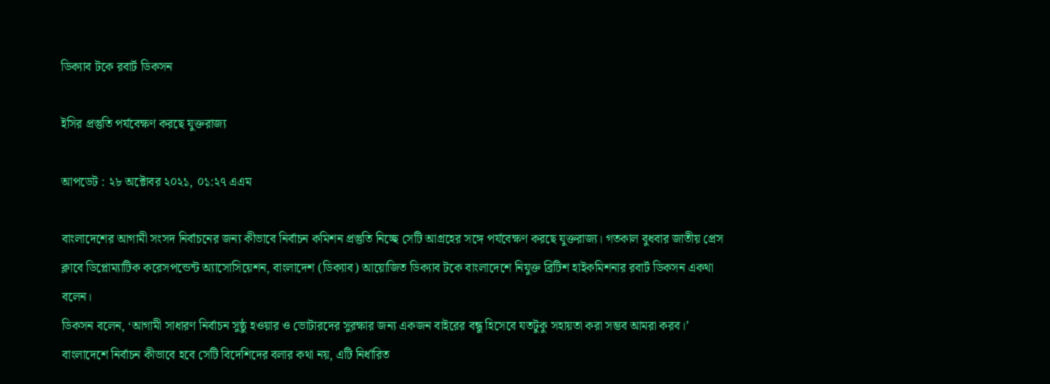ডিক্যাব টকে রবার্ট ডিকসন

ইসির প্রস্তুতি পর্যবেক্ষণ করছে যুক্তরাজ্য

আপডেট : ২৮ অক্টোবর ২০২১, ০১:২৭ এএম

বাংলাদেশের আগামী সংসদ নির্বাচনের জন্য কীভাবে নির্বাচন কমিশন প্রস্তুতি নিচ্ছে সেটি আগ্রহের সঙ্গে পর্যবেক্ষণ করছে যুক্তরাজ্য। গতকাল বুধবার জাতীয় প্রেস ক্লাবে ডিপ্লোম্যাটিক করেসপন্ডেন্ট অ্যাসোসিয়েশন, বাংলাদেশ (ডিক্যাব) আয়োজিত ডিক্যাব টকে বাংলাদেশে নিযুক্ত ব্রিটিশ হাইকমিশনার রবার্ট ডিকসন একথা বলেন।
ডিকসন বলেন, ‘আগামী সাধারণ নির্বাচন সুষ্ঠু হওয়ার ও ভোটারদের সুরক্ষার জন্য একজন বাইরের বন্ধু হিসেবে যতটুকু সহায়তা করা সম্ভব আমরা করব।’
বাংলাদেশে নির্বাচন কীভাবে হবে সেটি বিদেশিদের বলার কথা নয়, এটি নির্ধারিত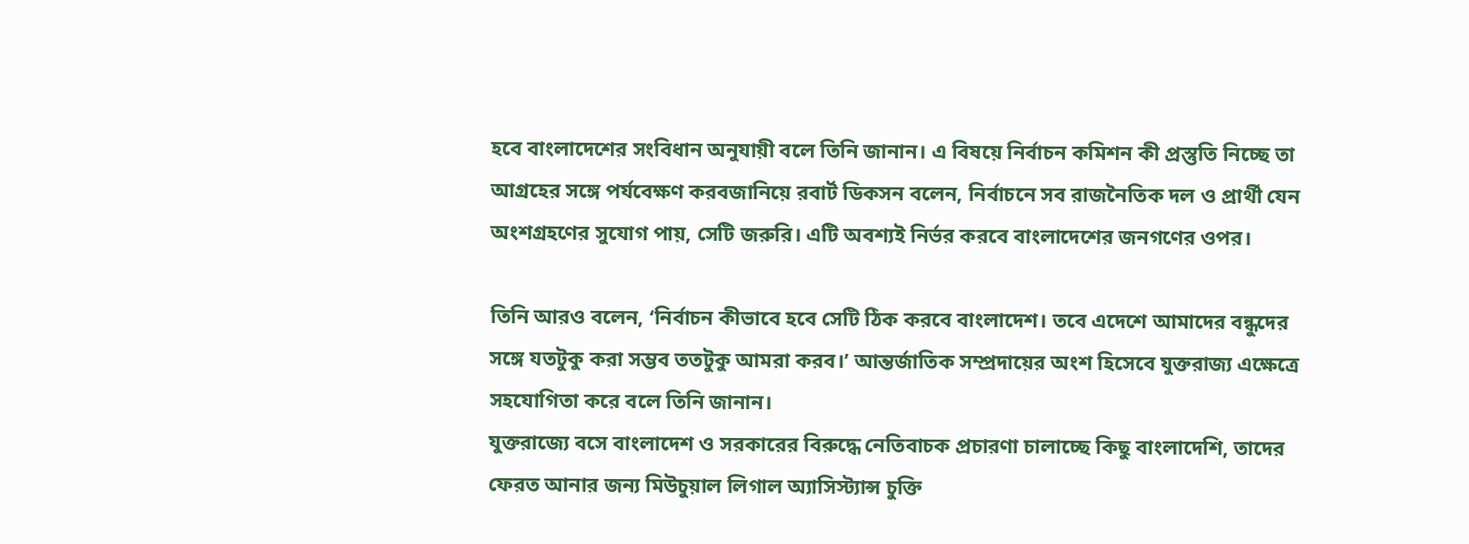হবে বাংলাদেশের সংবিধান অনুযায়ী বলে তিনি জানান। এ বিষয়ে নির্বাচন কমিশন কী প্রস্তুতি নিচ্ছে তা আগ্রহের সঙ্গে পর্যবেক্ষণ করবজানিয়ে রবার্ট ডিকসন বলেন, নির্বাচনে সব রাজনৈতিক দল ও প্রার্থী যেন অংশগ্রহণের সুযোগ পায়, সেটি জরুরি। এটি অবশ্যই নির্ভর করবে বাংলাদেশের জনগণের ওপর।

তিনি আরও বলেন, ‘নির্বাচন কীভাবে হবে সেটি ঠিক করবে বাংলাদেশ। তবে এদেশে আমাদের বন্ধুদের সঙ্গে যতটুকু করা সম্ভব ততটুকু আমরা করব।’ আন্তর্জাতিক সম্প্রদায়ের অংশ হিসেবে যুক্তরাজ্য এক্ষেত্রে সহযোগিতা করে বলে তিনি জানান।
যুক্তরাজ্যে বসে বাংলাদেশ ও সরকারের বিরুদ্ধে নেতিবাচক প্রচারণা চালাচ্ছে কিছু বাংলাদেশি, তাদের ফেরত আনার জন্য মিউচুয়াল লিগাল অ্যাসিস্ট্যান্স চুক্তি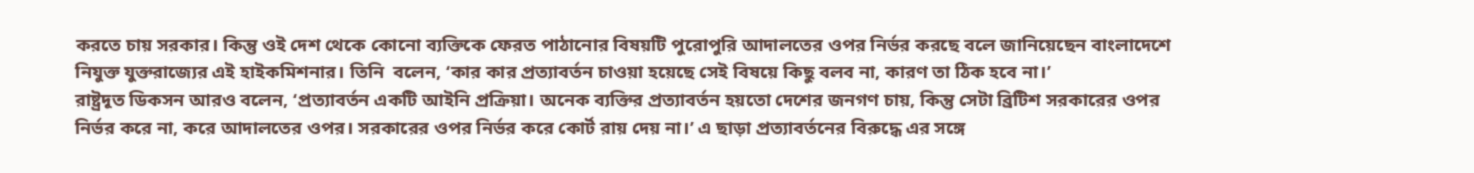করতে চায় সরকার। কিন্তু ওই দেশ থেকে কোনো ব্যক্তিকে ফেরত পাঠানোর বিষয়টি পুরোপুরি আদালতের ওপর নির্ভর করছে বলে জানিয়েছেন বাংলাদেশে নিযুক্ত যুক্তরাজ্যের এই হাইকমিশনার। তিনি  বলেন, ‘কার কার প্রত্যাবর্তন চাওয়া হয়েছে সেই বিষয়ে কিছু বলব না, কারণ তা ঠিক হবে না।’
রাষ্ট্রদূত ডিকসন আরও বলেন, ‘প্রত্যাবর্তন একটি আইনি প্রক্রিয়া। অনেক ব্যক্তির প্রত্যাবর্তন হয়তো দেশের জনগণ চায়, কিন্তু সেটা ব্রিটিশ সরকারের ওপর নির্ভর করে না, করে আদালতের ওপর। সরকারের ওপর নির্ভর করে কোর্ট রায় দেয় না।’ এ ছাড়া প্রত্যাবর্তনের বিরুদ্ধে এর সঙ্গে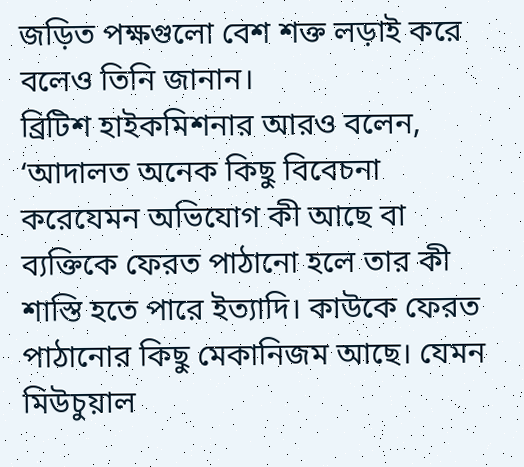জড়িত পক্ষগুলো বেশ শক্ত লড়াই করে বলেও তিনি জানান।
ব্রিটিশ হাইকমিশনার আরও বলেন, ‘আদালত অনেক কিছু বিবেচনা করেযেমন অভিযোগ কী আছে বা ব্যক্তিকে ফেরত পাঠানো হলে তার কী শাস্তি হতে পারে ইত্যাদি। কাউকে ফেরত পাঠানোর কিছু মেকানিজম আছে। যেমন মিউচুয়াল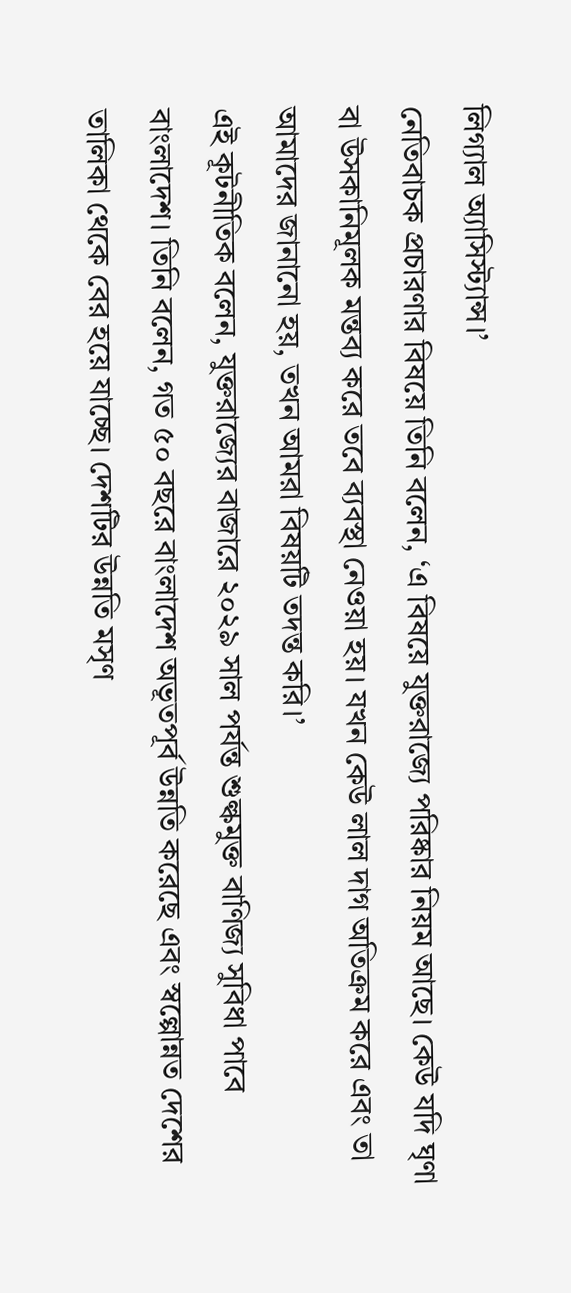লিগ্যাল অ্যাসিস্ট্যান্স।’
নেতিবাচক প্রচারণার বিষয়ে তিনি বলেন, ‘এ বিষয়ে যুক্তরাজ্যে পরিষ্কার নিয়ম আছে। কেউ যদি ঘৃণা বা উসকানিমূলক মন্তব্য করে তবে ব্যবস্থা নেওয়া হয়। যখন কেউ লাল দাগ অতিক্রম করে এবং তা আমাদের জানানো হয়, তখন আমরা বিষয়টি তদন্ত করি।’
এই কূটনীতিক বলেন, যুক্তরাজ্যের বাজারে ২০২৯ সাল পর্যন্ত শুল্কমুক্ত বাণিজ্য সুবিধা পাবে বাংলাদেশ। তিনি বলেন, গত ৫০ বছরে বাংলাদেশ অভূতপূর্ব উন্নতি করেছে এবং স্বল্পোন্নত দেশের তালিকা থেকে বের হয়ে যাচ্ছে। দেশটির উন্নতি মসৃণ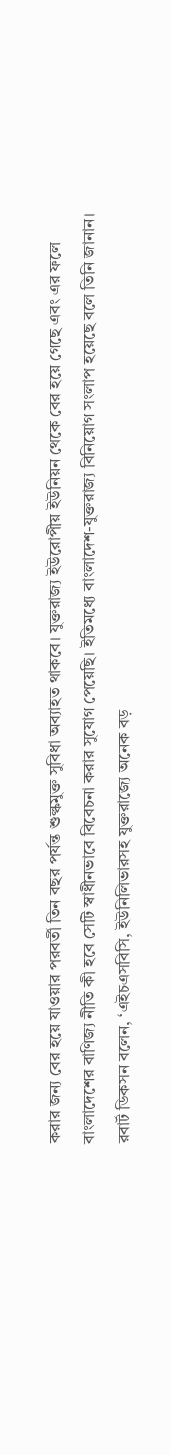করার জন্য বের হয়ে যাওয়ার পরবর্তী তিন বছর পর্যন্ত শুল্কমুক্ত সুবিধা অব্যাহত থাকবে। যুক্তরাজ্য ইউরোপীয় ইউনিয়ন থেকে বের হয়ে গেছে এবং এর ফলে বাংলাদেশের বাণিজ্য নীতি কী হবে সেটি স্বাধীনভাবে বিবেচনা করার সুযোগ পেয়েছি। ইতিমধ্যে বাংলাদেশ-যুক্তরাজ্য বিনিয়োগ সংলাপ হয়েছে বলে তিনি জানান।
রবার্ট ডিকসন বলেন, ‘এইচএসবিসি, ইউনিলিভারসহ যুক্তরাজ্যে অনেক বড়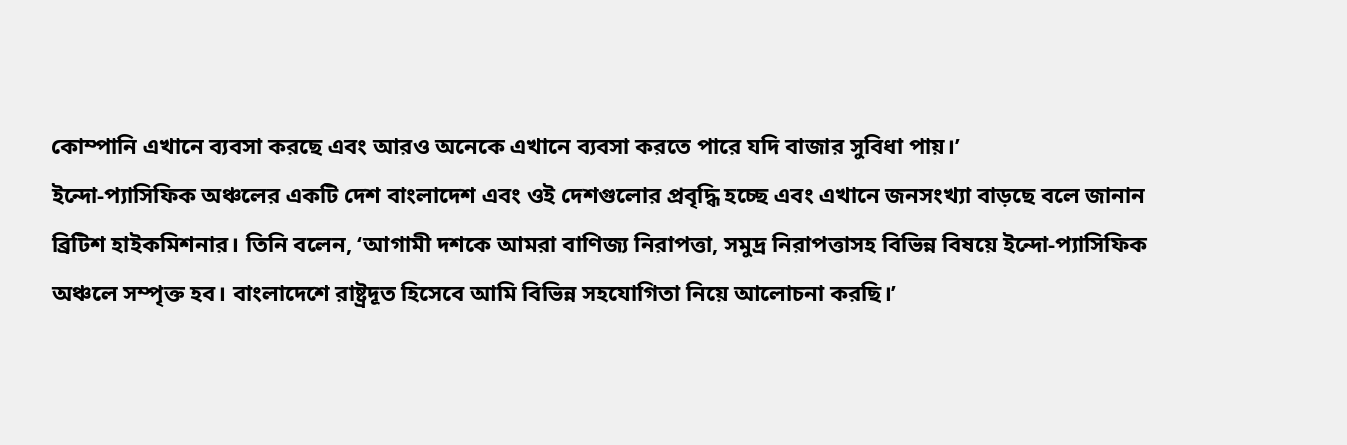কোম্পানি এখানে ব্যবসা করছে এবং আরও অনেকে এখানে ব্যবসা করতে পারে যদি বাজার সুবিধা পায়।’
ইন্দো-প্যাসিফিক অঞ্চলের একটি দেশ বাংলাদেশ এবং ওই দেশগুলোর প্রবৃদ্ধি হচ্ছে এবং এখানে জনসংখ্যা বাড়ছে বলে জানান ব্রিটিশ হাইকমিশনার। তিনি বলেন, ‘আগামী দশকে আমরা বাণিজ্য নিরাপত্তা, সমুদ্র নিরাপত্তাসহ বিভিন্ন বিষয়ে ইন্দো-প্যাসিফিক অঞ্চলে সম্পৃক্ত হব। বাংলাদেশে রাষ্ট্রদূত হিসেবে আমি বিভিন্ন সহযোগিতা নিয়ে আলোচনা করছি।’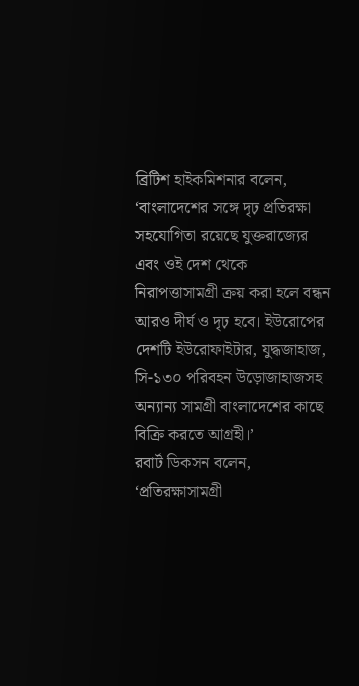ব্রিটিশ হাইকমিশনার বলেন, ‘বাংলাদেশের সঙ্গে দৃঢ় প্রতিরক্ষা সহযোগিতা রয়েছে যুক্তরাজ্যের এবং ওই দেশ থেকে নিরাপত্তাসামগ্রী ক্রয় করা হলে বন্ধন আরও দীর্ঘ ও দৃঢ় হবে। ইউরোপের দেশটি ইউরোফাইটার, যুদ্ধজাহাজ, সি-১৩০ পরিবহন উড়োজাহাজসহ অন্যান্য সামগ্রী বাংলাদেশের কাছে বিক্রি করতে আগ্রহী।’
রবার্ট ডিকসন বলেন, ‘প্রতিরক্ষাসামগ্রী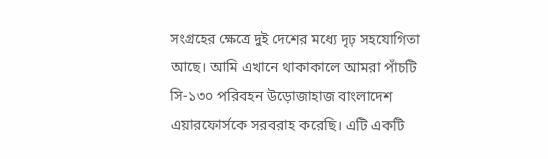সংগ্রহের ক্ষেত্রে দুই দেশের মধ্যে দৃঢ় সহযোগিতা আছে। আমি এখানে থাকাকালে আমরা পাঁচটি সি-১৩০ পরিবহন উড়োজাহাজ বাংলাদেশ এয়ারফোর্সকে সরবরাহ করেছি। এটি একটি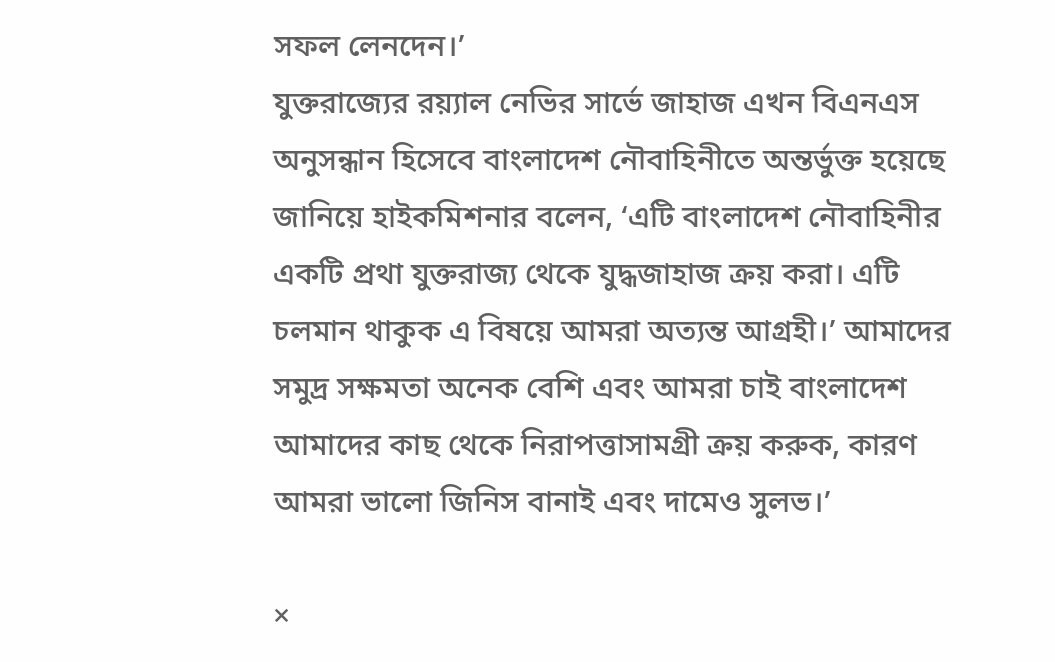সফল লেনদেন।’
যুক্তরাজ্যের রয়্যাল নেভির সার্ভে জাহাজ এখন বিএনএস অনুসন্ধান হিসেবে বাংলাদেশ নৌবাহিনীতে অন্তর্ভুক্ত হয়েছে জানিয়ে হাইকমিশনার বলেন, ‘এটি বাংলাদেশ নৌবাহিনীর একটি প্রথা যুক্তরাজ্য থেকে যুদ্ধজাহাজ ক্রয় করা। এটি চলমান থাকুক এ বিষয়ে আমরা অত্যন্ত আগ্রহী।’ আমাদের সমুদ্র সক্ষমতা অনেক বেশি এবং আমরা চাই বাংলাদেশ আমাদের কাছ থেকে নিরাপত্তাসামগ্রী ক্রয় করুক, কারণ আমরা ভালো জিনিস বানাই এবং দামেও সুলভ।’

×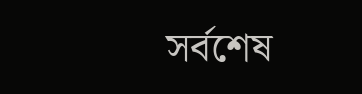সর্বশেষ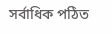সর্বাধিক পঠিত